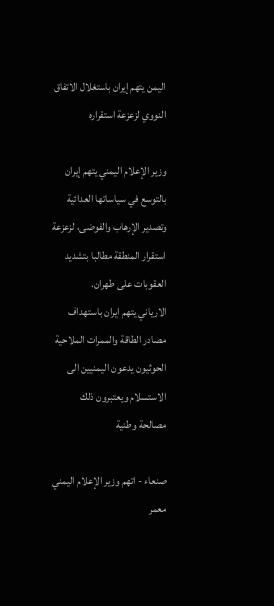اليمن يتهم إيران باستغلال الاتفاق النووي لزعزعة استقراره

وزير الإعلام اليمني يتهم إيران بالتوسع في سياساتها العدائية وتصدير الإرهاب والفوضى، لزعزعة استقرار المنطقة مطالبا بتشديد العقوبات على طهران.
الارياني يتهم ايران باستهداف مصادر الطاقة والممرات الملاحية
الحوثيون يدعون اليمنيين الى الاستسلام ويعتبرون ذلك مصالحة وطنية

صنعاء - اتهم وزير الإعلام اليمني معمر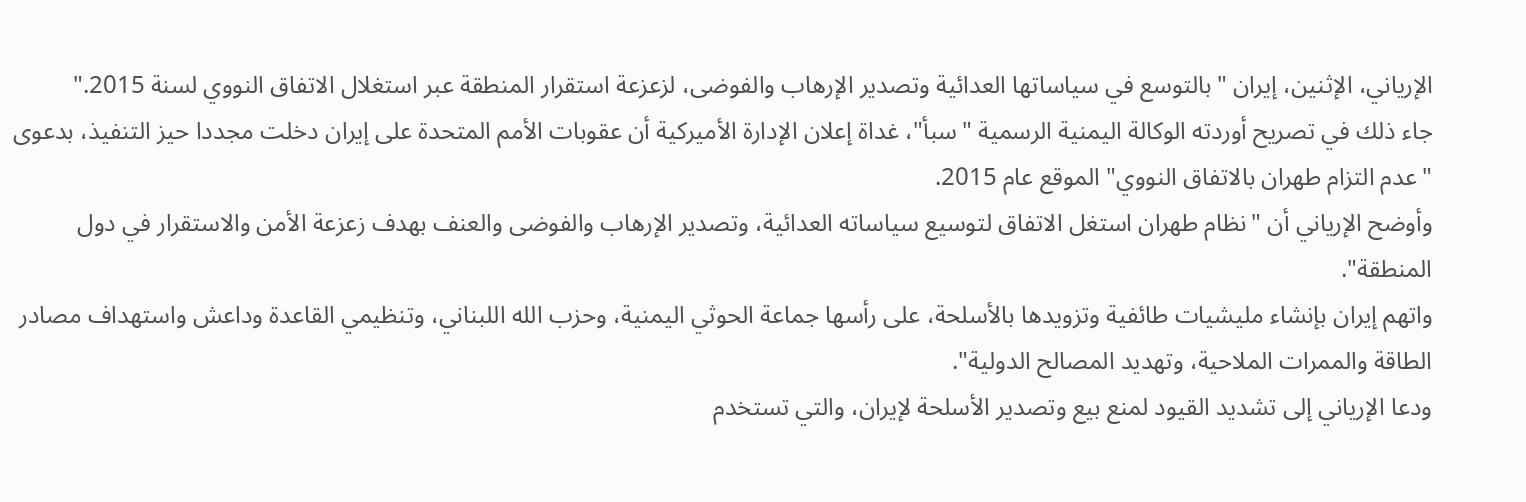الإرياني، الإثنين، إيران "بالتوسع في سياساتها العدائية وتصدير الإرهاب والفوضى، لزعزعة استقرار المنطقة عبر استغلال الاتفاق النووي لسنة 2015."
جاء ذلك في تصريح أوردته الوكالة اليمنية الرسمية "سبأ"، غداة إعلان الإدارة الأميركية أن عقوبات الأمم المتحدة على إيران دخلت مجددا حيز التنفيذ، بدعوى "عدم التزام طهران بالاتفاق النووي" الموقع عام 2015.
وأوضح الإرياني أن "نظام طهران استغل الاتفاق لتوسيع سياساته العدائية، وتصدير الإرهاب والفوضى والعنف بهدف زعزعة الأمن والاستقرار في دول المنطقة".
واتهم إيران بإنشاء مليشيات طائفية وتزويدها بالأسلحة، على رأسها جماعة الحوثي اليمنية، وحزب الله اللبناني، وتنظيمي القاعدة وداعش واستهداف مصادر الطاقة والممرات الملاحية، وتهديد المصالح الدولية".
ودعا الإرياني إلى تشديد القيود لمنع بيع وتصدير الأسلحة لإيران، والتي تستخدم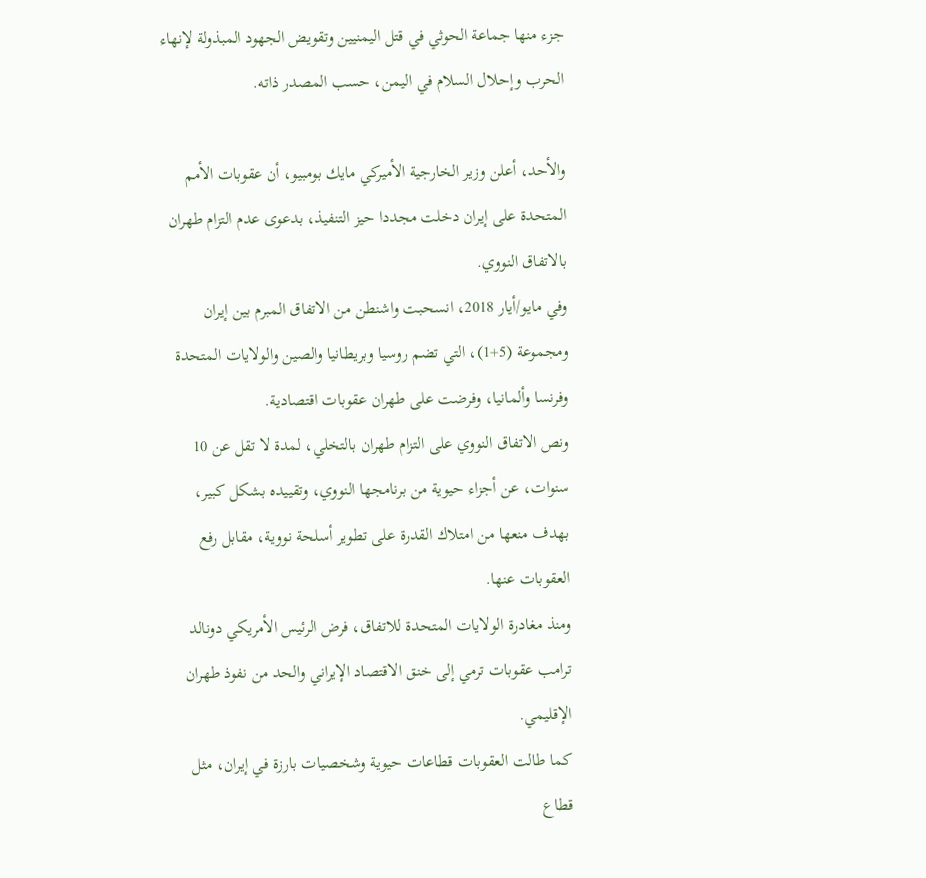جزء منها جماعة الحوثي في قتل اليمنيين وتقويض الجهود المبذولة لإنهاء الحرب وإحلال السلام في اليمن، حسب المصدر ذاته.

والأحد، أعلن وزير الخارجية الأميركي مايك بومبيو، أن عقوبات الأمم المتحدة على إيران دخلت مجددا حيز التنفيذ، بدعوى عدم التزام طهران بالاتفاق النووي.
وفي مايو/أيار 2018، انسحبت واشنطن من الاتفاق المبرم بين إيران ومجموعة (5+1)، التي تضم روسيا وبريطانيا والصين والولايات المتحدة وفرنسا وألمانيا، وفرضت على طهران عقوبات اقتصادية.
ونص الاتفاق النووي على التزام طهران بالتخلي، لمدة لا تقل عن 10 سنوات، عن أجزاء حيوية من برنامجها النووي، وتقييده بشكل كبير، بهدف منعها من امتلاك القدرة على تطوير أسلحة نووية، مقابل رفع العقوبات عنها.
ومنذ مغادرة الولايات المتحدة للاتفاق، فرض الرئيس الأمريكي دونالد ترامب عقوبات ترمي إلى خنق الاقتصاد الإيراني والحد من نفوذ طهران الإقليمي.
كما طالت العقوبات قطاعات حيوية وشخصيات بارزة في إيران، مثل قطاع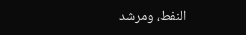النفط، ومرشد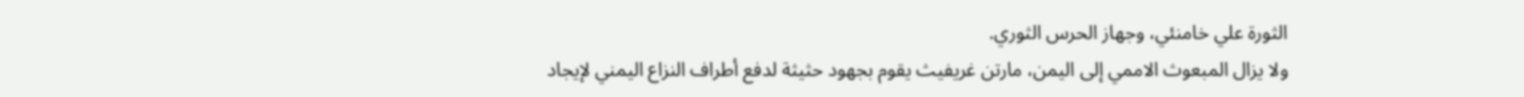الثورة علي خامنئي، وجهاز الحرس الثوري.
ولا يزال المبعوث الاممي إلى اليمن، مارتن غريفيث يقوم بجهود حثيثة لدفع أطراف النزاع اليمني لإيجاد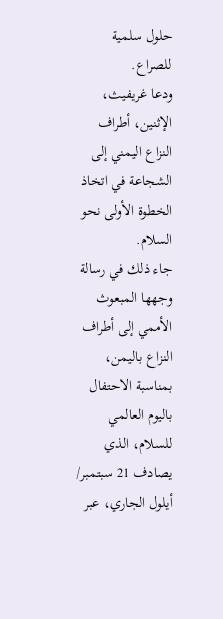حلول سلمية للصراع.
ودعا غريفيث، الإثنين، أطراف النزاع اليمني إلى الشجاعة في اتخاذ الخطوة الأولى نحو السلام.
جاء ذلك في رسالة وجهها المبعوث الأممي إلى أطراف النزاع باليمن، بمناسبة الاحتفال باليوم العالمي للسلام، الذي يصادف 21 سبتمبر/ أيلول الجاري، عبر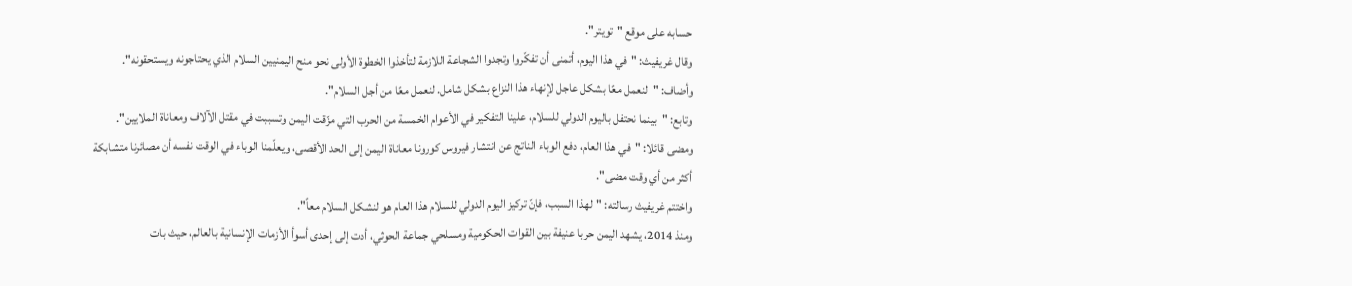حسابه على موقع "تويتر".
وقال غريفيث: "في هذا اليوم، أتمنى أن تفكّروا وتجدوا الشجاعة اللازمة لتأخذوا الخطوة الأولى نحو منح اليمنيين السلام الذي يحتاجونه ويستحقونه".
وأضاف: "لنعمل معًا بشكل عاجل لإنهاء هذا النزاع بشكل شامل. لنعمل معًا من أجل السلام".
وتابع: "بينما نحتفل باليوم الدولي للسلام، علينا التفكير في الأعوام الخمسة من الحرب التي مزّقت اليمن وتسببت في مقتل الآلاف ومعاناة الملايين".
ومضى قائلا: "في هذا العام، دفع الوباء الناتج عن انتشار فيروس كورونا معاناة اليمن إلى الحد الأقصى، ويعلّمنا الوباء في الوقت نفسه أن مصائرنا متشابكة أكثر من أي وقت مضى".
واختتم غريفيث رسالته: "لهذا السبب، فإنّ تركيز اليوم الدولي للسلام هذا العام هو لنشكل السلام معاً".
ومنذ 2014، يشهد اليمن حربا عنيفة بين القوات الحكومية ومسلحي جماعة الحوثي، أدت إلى إحدى أسوأ الأزمات الإنسانية بالعالم، حيث بات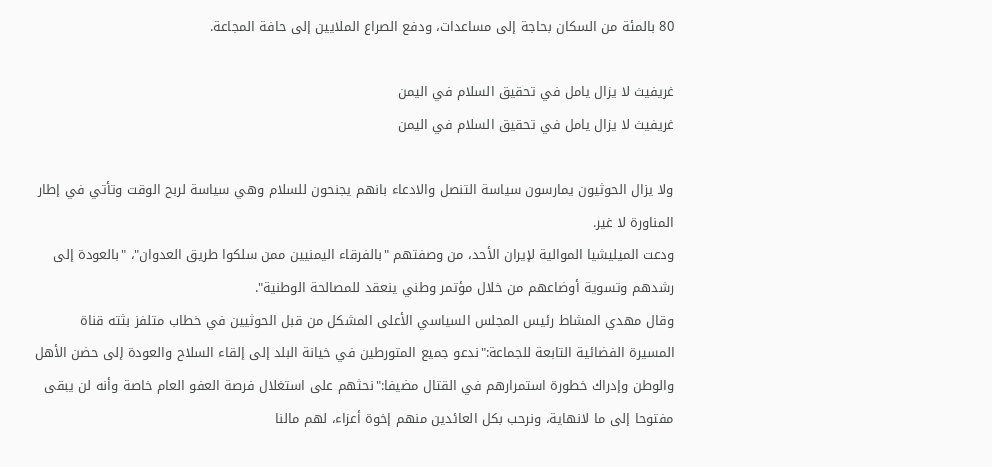80 بالمئة من السكان بحاجة إلى مساعدات، ودفع الصراع الملايين إلى حافة المجاعة.

غريفيث لا يزال يامل في تحقيق السلام في اليمن
غريفيث لا يزال يامل في تحقيق السلام في اليمن

ولا يزال الحوثيون يمارسون سياسة التنصل والادعاء بانهم يجنحون للسلام وهي سياسة لربح الوقت وتأتي في إطار المناورة لا غير.
ودعت الميليشيا الموالية لإيران الأحد، من وصفتهم "بالفرقاء اليمنيين ممن سلكوا طريق العدوان"، "بالعودة إلى رشدهم وتسوية أوضاعهم من خلال مؤتمر وطني ينعقد للمصالحة الوطنية".
وقال مهدي المشاط رئيس المجلس السياسي الأعلى المشكل من قبل الحوثيين في خطاب متلفز بثته قناة المسيرة الفضائية التابعة للجماعة:"ندعو جميع المتورطين في خيانة البلد إلى إلقاء السلاح والعودة إلى حضن الأهل والوطن وإدراك خطورة استمرارهم في القتال مضيفا:"نحثهم على استغلال فرصة العفو العام خاصة وأنه لن يبقى مفتوحا إلى ما لانهاية، ونرحب بكل العائدين منهم إخوة أعزاء، لهم مالنا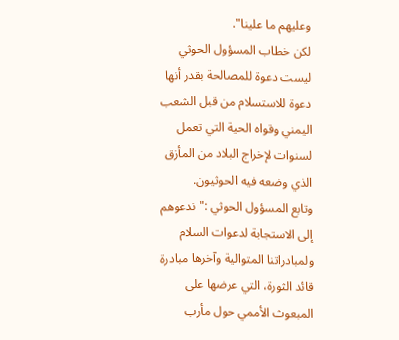وعليهم ما علينا".
لكن خطاب المسؤول الحوثي ليست دعوة للمصالحة بقدر أنها دعوة للاستسلام من قبل الشعب اليمني وقواه الحية التي تعمل لسنوات لإخراج البلاد من المأزق الذي وضعه فيه الحوثيون.
وتابع المسؤول الحوثي :"ندعوهم إلى الاستجابة لدعوات السلام ولمبادراتنا المتوالية وآخرها مبادرة قائد الثورة، التي عرضها على المبعوث الأممي حول مأرب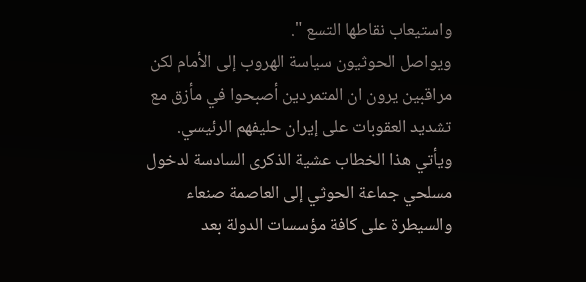واستيعاب نقاطها التسع ".
ويواصل الحوثيون سياسة الهروب إلى الأمام لكن مراقبين يرون ان المتمردين أصبحوا في مأزق مع تشديد العقوبات على إيران حليفهم الرئيسي.
ويأتي هذا الخطاب عشية الذكرى السادسة لدخول مسلحي جماعة الحوثي إلى العاصمة صنعاء والسيطرة على كافة مؤسسات الدولة بعد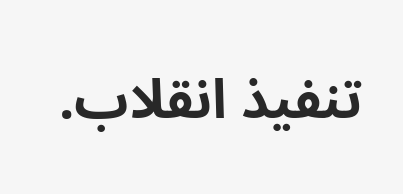تنفيذ انقلاب.